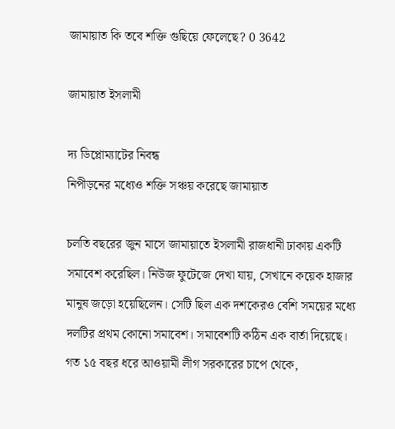জামায়াত কি তবে শক্তি গুছিয়ে ফেলেছে? 0 3642

জামায়াত ইসলামী

দ্য ডিপ্লোম্যাটের নিবন্ধ
নিপীড়নের মধ্যেও শক্তি সঞ্চয় করেছে জামায়াত

চলতি বছরের জুন মাসে জামায়াতে ইসলামী রাজধানী ঢাকায় একটি সমাবেশ করেছিল। নিউজ ফুটেজে দেখা যায়, সেখানে কয়েক হাজার মানুষ জড়ো হয়েছিলেন। সেটি ছিল এক দশকেরও বেশি সময়ের মধ্যে দলটির প্রথম কোনো সমাবেশ। সমাবেশটি কঠিন এক বার্তা দিয়েছে। গত ১৫ বছর ধরে আওয়ামী লীগ সরকারের চাপে থেকে,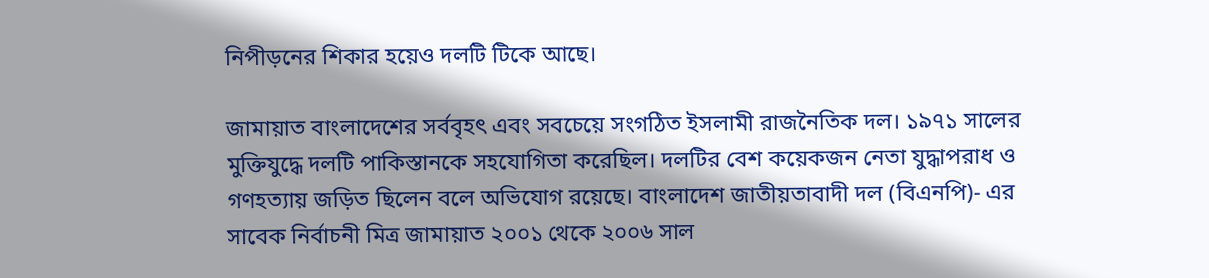নিপীড়নের শিকার হয়েও দলটি টিকে আছে।

জামায়াত বাংলাদেশের সর্ববৃহৎ এবং সবচেয়ে সংগঠিত ইসলামী রাজনৈতিক দল। ১৯৭১ সালের মুক্তিযুদ্ধে দলটি পাকিস্তানকে সহযোগিতা করেছিল। দলটির বেশ কয়েকজন নেতা যুদ্ধাপরাধ ও গণহত্যায় জড়িত ছিলেন বলে অভিযোগ রয়েছে। বাংলাদেশ জাতীয়তাবাদী দল (বিএনপি)- এর সাবেক নির্বাচনী মিত্র জামায়াত ২০০১ থেকে ২০০৬ সাল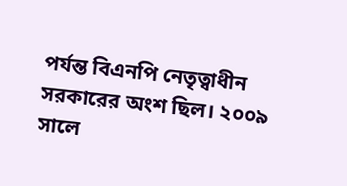পর্যন্ত বিএনপি নেতৃত্বাধীন সরকারের অংশ ছিল। ২০০৯ সালে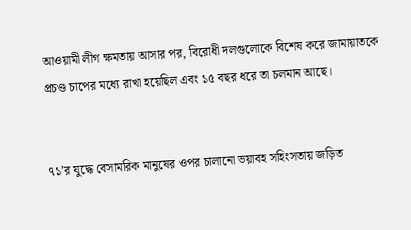আওয়ামী লীগ ক্ষমতায় আসার পর, বিরোধী দলগুলোকে বিশেষ করে জামায়াতকে প্রচণ্ড চাপের মধ্যে রাখা হয়েছিল এবং ১৫ বছর ধরে তা চলমান আছে।


৭১’র যুদ্ধে বেসামরিক মানুষের ওপর চালানো ভয়াবহ সহিংসতায় জড়িত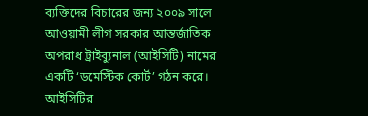ব্যক্তিদের বিচারের জন্য ২০০৯ সালে আওয়ামী লীগ সরকার আন্তর্জাতিক অপরাধ ট্রাইব্যুনাল (আইসিটি) নামের একটি ‘ডমেস্টিক কোর্ট’ গঠন করে। আইসিটির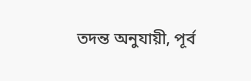তদন্ত অনুযায়ী, পূর্ব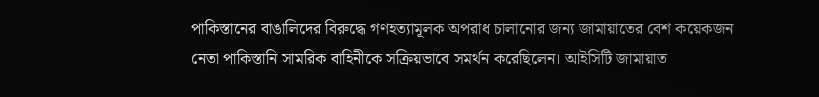পাকিস্তানের বাঙালিদের বিরুদ্ধে গণহত্যামূলক অপরাধ চালানোর জন্য জামায়াতের বেশ কয়েকজন নেতা পাকিস্তানি সামরিক বাহিনীকে সক্রিয়ভাবে সমর্থন করেছিলেন। আইসিটি জামায়াত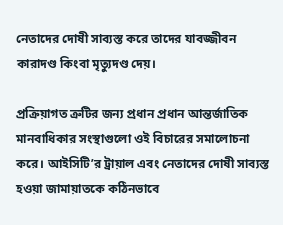নেতাদের দোষী সাব্যস্ত করে তাদের যাবজ্জীবন কারাদণ্ড কিংবা মৃত্যুদণ্ড দেয়।

প্রক্রিয়াগত ত্রুটির জন্য প্রধান প্রধান আন্তর্জাতিক মানবাধিকার সংস্থাগুলো ওই বিচারের সমালোচনা করে। আইসিটি’র ট্রায়াল এবং নেতাদের দোষী সাব্যস্ত হওয়া জামায়াতকে কঠিনভাবে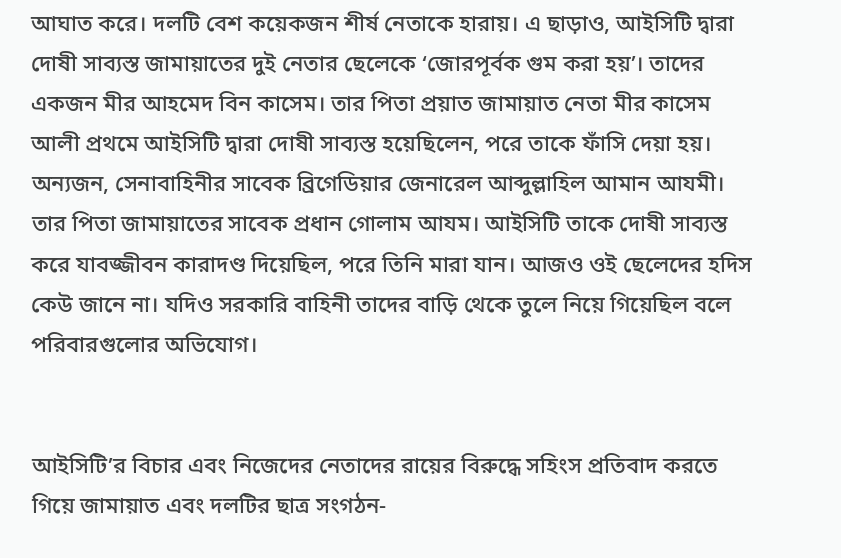আঘাত করে। দলটি বেশ কয়েকজন শীর্ষ নেতাকে হারায়। এ ছাড়াও, আইসিটি দ্বারা দোষী সাব্যস্ত জামায়াতের দুই নেতার ছেলেকে ‘জোরপূর্বক গুম করা হয়’। তাদের একজন মীর আহমেদ বিন কাসেম। তার পিতা প্রয়াত জামায়াত নেতা মীর কাসেম আলী প্রথমে আইসিটি দ্বারা দোষী সাব্যস্ত হয়েছিলেন, পরে তাকে ফাঁসি দেয়া হয়। অন্যজন, সেনাবাহিনীর সাবেক ব্রিগেডিয়ার জেনারেল আব্দুল্লাহিল আমান আযমী। তার পিতা জামায়াতের সাবেক প্রধান গোলাম আযম। আইসিটি তাকে দোষী সাব্যস্ত করে যাবজ্জীবন কারাদণ্ড দিয়েছিল, পরে তিনি মারা যান। আজও ওই ছেলেদের হদিস কেউ জানে না। যদিও সরকারি বাহিনী তাদের বাড়ি থেকে তুলে নিয়ে গিয়েছিল বলে পরিবারগুলোর অভিযোগ।


আইসিটি’র বিচার এবং নিজেদের নেতাদের রায়ের বিরুদ্ধে সহিংস প্রতিবাদ করতে গিয়ে জামায়াত এবং দলটির ছাত্র সংগঠন-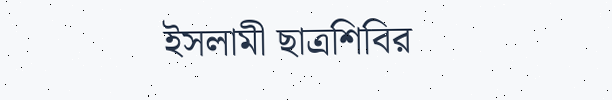ইসলামী ছাত্রশিবির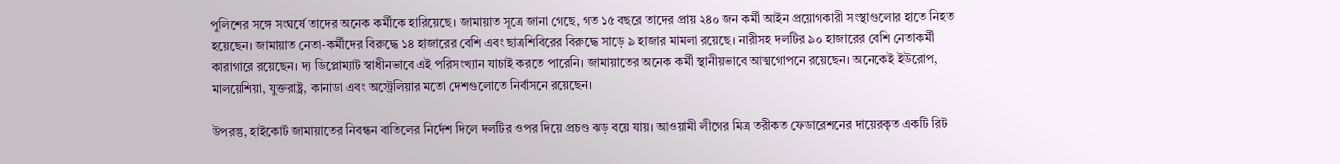পুলিশের সঙ্গে সংঘর্ষে তাদের অনেক কর্মীকে হারিয়েছে। জামায়াত সূত্রে জানা গেছে, গত ১৫ বছরে তাদের প্রায় ২৪০ জন কর্মী আইন প্রয়োগকারী সংস্থাগুলোর হাতে নিহত হয়েছেন। জামায়াত নেতা-কর্মীদের বিরুদ্ধে ১৪ হাজারের বেশি এবং ছাত্রশিবিরের বিরুদ্ধে সাড়ে ৯ হাজার মামলা রয়েছে। নারীসহ দলটির ৯০ হাজারের বেশি নেতাকর্মী কারাগারে রয়েছেন। দ্য ডিপ্লোম্যাট স্বাধীনভাবে এই পরিসংখ্যান যাচাই করতে পারেনি। জামায়াতের অনেক কর্মী স্থানীয়ভাবে আত্মগোপনে রয়েছেন। অনেকেই ইউরোপ, মালয়েশিয়া, যুক্তরাষ্ট্র, কানাডা এবং অস্ট্রেলিয়ার মতো দেশগুলোতে নির্বাসনে রয়েছেন।

উপরন্তু, হাইকোর্ট জামায়াতের নিবন্ধন বাতিলের নির্দেশ দিলে দলটির ওপর দিয়ে প্রচণ্ড ঝড় বয়ে যায়। আওয়ামী লীগের মিত্র তরীকত ফেডারেশনের দায়েরকৃত একটি রিট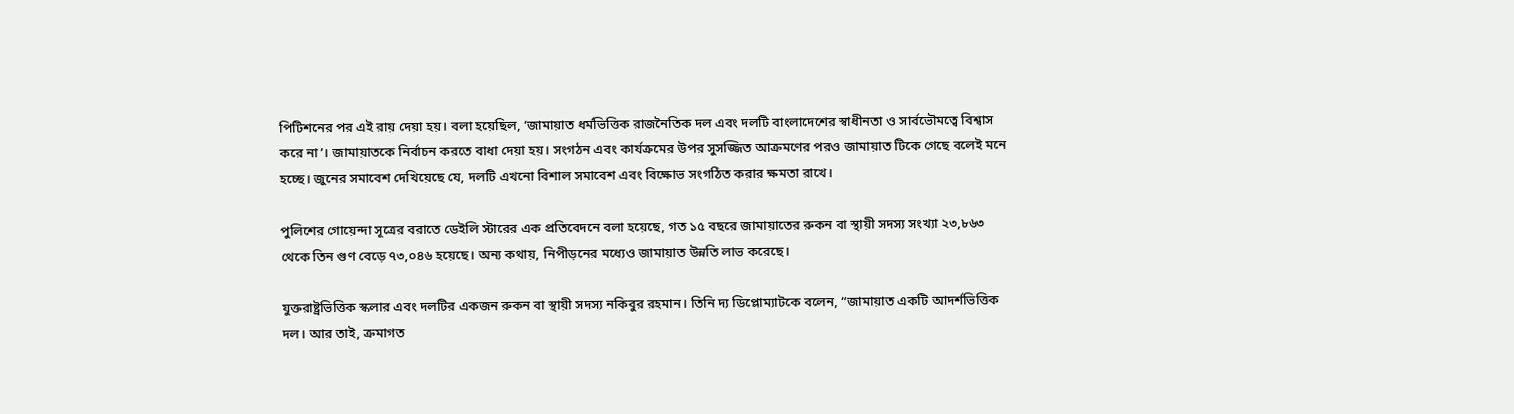পিটিশনের পর এই রায় দেয়া হয়। বলা হয়েছিল, ‘জামায়াত ধর্মভিত্তিক রাজনৈতিক দল এবং দলটি বাংলাদেশের স্বাধীনতা ও সার্বভৌমত্বে বিশ্বাস করে না’। জামায়াতকে নির্বাচন করতে বাধা দেয়া হয়। সংগঠন এবং কার্যক্রমের উপর সুসজ্জিত আক্রমণের পরও জামায়াত টিকে গেছে বলেই মনে হচ্ছে। জুনের সমাবেশ দেখিয়েছে যে, দলটি এখনো বিশাল সমাবেশ এবং বিক্ষোভ সংগঠিত করার ক্ষমতা রাখে।

পুলিশের গোয়েন্দা সূত্রের বরাতে ডেইলি স্টারের এক প্রতিবেদনে বলা হয়েছে, গত ১৫ বছরে জামায়াতের রুকন বা স্থায়ী সদস্য সংখ্যা ২৩,৮৬৩ থেকে তিন গুণ বেড়ে ৭৩,০৪৬ হয়েছে। অন্য কথায়, নিপীড়নের মধ্যেও জামায়াত উন্নতি লাভ করেছে।

যুক্তরাষ্ট্রভিত্তিক স্কলার এবং দলটির একজন রুকন বা স্থায়ী সদস্য নকিবুর রহমান। তিনি দ্য ডিপ্লোম্যাটকে বলেন, “জামায়াত একটি আদর্শভিত্তিক দল। আর তাই, ক্রমাগত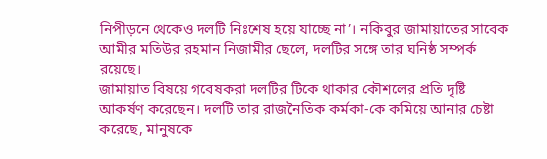নিপীড়নে থেকেও দলটি নিঃশেষ হয়ে যাচ্ছে না’। নকিবুর জামায়াতের সাবেক আমীর মতিউর রহমান নিজামীর ছেলে, দলটির সঙ্গে তার ঘনিষ্ঠ সম্পর্ক রয়েছে।
জামায়াত বিষয়ে গবেষকরা দলটির টিকে থাকার কৌশলের প্রতি দৃষ্টি আকর্ষণ করেছেন। দলটি তার রাজনৈতিক কর্মকা-কে কমিয়ে আনার চেষ্টা করেছে, মানুষকে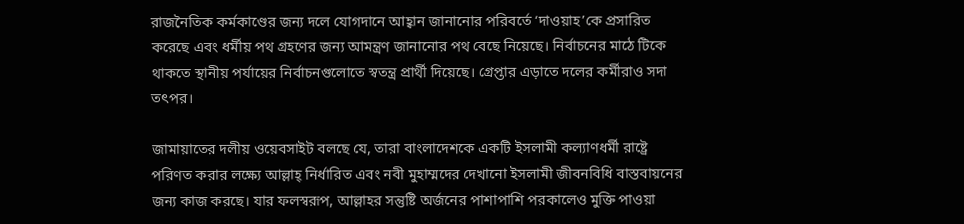রাজনৈতিক কর্মকাণ্ডের জন্য দলে যোগদানে আহ্বান জানানোর পরিবর্তে ‘দাওয়াহ’কে প্রসারিত করেছে এবং ধর্মীয় পথ গ্রহণের জন্য আমন্ত্রণ জানানোর পথ বেছে নিয়েছে। নির্বাচনের মাঠে টিকে থাকতে স্থানীয় পর্যায়ের নির্বাচনগুলোতে স্বতন্ত্র প্রার্থী দিয়েছে। গ্রেপ্তার এড়াতে দলের কর্মীরাও সদা তৎপর।

জামায়াতের দলীয় ওয়েবসাইট বলছে যে, তারা বাংলাদেশকে একটি ইসলামী কল্যাণধর্মী রাষ্ট্রে পরিণত করার লক্ষ্যে আল্লাহ্ নির্ধারিত এবং নবী মুহাম্মদের দেখানো ইসলামী জীবনবিধি বাস্তবায়নের জন্য কাজ করছে। যার ফলস্বরূপ, আল্লাহর সন্তুষ্টি অর্জনের পাশাপাশি পরকালেও মুক্তি পাওয়া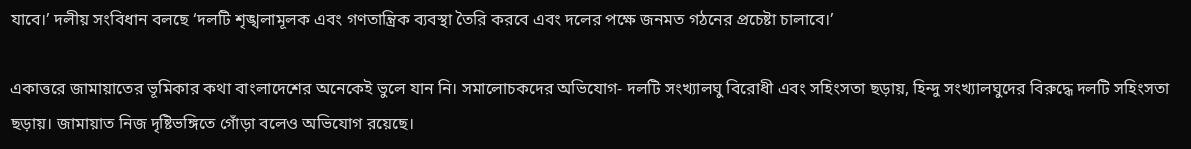যাবে।’ দলীয় সংবিধান বলছে ‘দলটি শৃঙ্খলামূলক এবং গণতান্ত্রিক ব্যবস্থা তৈরি করবে এবং দলের পক্ষে জনমত গঠনের প্রচেষ্টা চালাবে।’

একাত্তরে জামায়াতের ভূমিকার কথা বাংলাদেশের অনেকেই ভুলে যান নি। সমালোচকদের অভিযোগ- দলটি সংখ্যালঘু বিরোধী এবং সহিংসতা ছড়ায়, হিন্দু সংখ্যালঘুদের বিরুদ্ধে দলটি সহিংসতা ছড়ায়। জামায়াত নিজ দৃষ্টিভঙ্গিতে গোঁড়া বলেও অভিযোগ রয়েছে।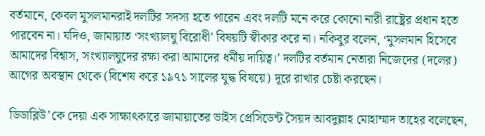বর্তমানে, কেবল মুসলমানরাই দলটির সদস্য হতে পারেন এবং দলটি মনে করে কোনো নারী রাষ্ট্রের প্রধান হতে পারবেন না। যদিও, জামায়াত ‘সংখ্যালঘু বিরোধী’ বিষয়টি স্বীকার করে না। নকিবুর বলেন, ‘মুসলমান হিসেবে আমাদের বিশ্বাস, সংখ্যালঘুদের রক্ষা করা আমাদের ধর্মীয় দায়িত্ব।’ দলটির বর্তমান নেতারা নিজেদের (দলের) আগের অবস্থান থেকে (বিশেষ করে ১৯৭১ সালের যুদ্ধ বিষয়ে) দূরে রাখার চেষ্টা করছেন।

ডিডাব্লিউ’কে দেয়া এক সাক্ষাৎকারে জামায়াতের ভাইস প্রেসিডেন্ট সৈয়দ আবদুল্লাহ মোহাম্মাদ তাহের বলেছেন,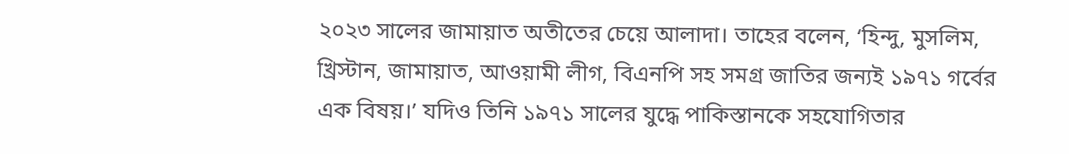২০২৩ সালের জামায়াত অতীতের চেয়ে আলাদা। তাহের বলেন, ‘হিন্দু, মুসলিম, খ্রিস্টান, জামায়াত, আওয়ামী লীগ, বিএনপি সহ সমগ্র জাতির জন্যই ১৯৭১ গর্বের এক বিষয়।’ যদিও তিনি ১৯৭১ সালের যুদ্ধে পাকিস্তানকে সহযোগিতার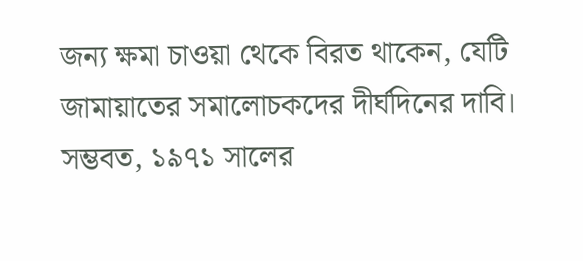জন্য ক্ষমা চাওয়া থেকে বিরত থাকেন, যেটি জামায়াতের সমালোচকদের দীর্ঘদিনের দাবি। সম্ভবত, ১৯৭১ সালের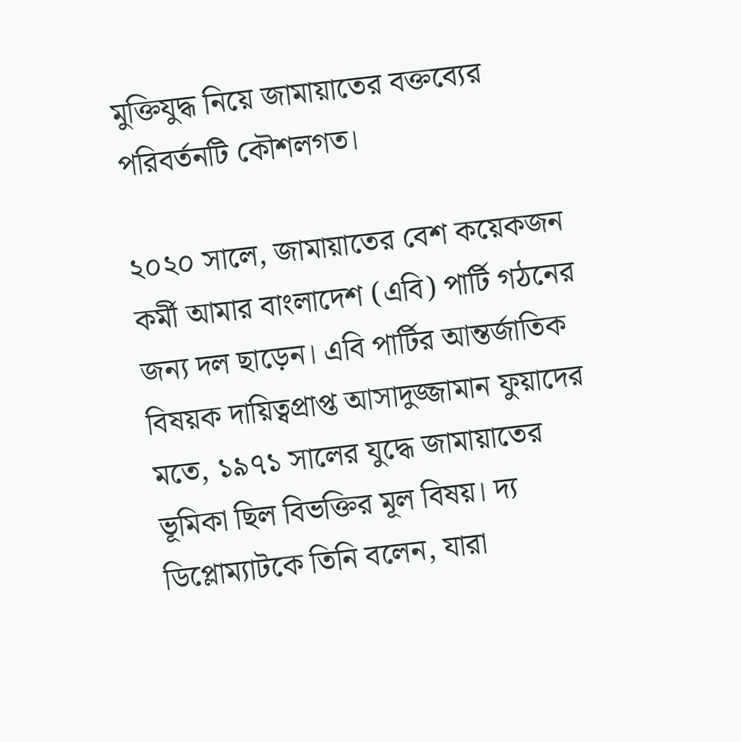মুক্তিযুদ্ধ নিয়ে জামায়াতের বক্তব্যের পরিবর্তনটি কৌশলগত।

২০২০ সালে, জামায়াতের বেশ কয়েকজন কর্মী আমার বাংলাদেশ (এবি) পার্টি গঠনের জন্য দল ছাড়েন। এবি পার্টির আন্তর্জাতিক বিষয়ক দায়িত্বপ্রাপ্ত আসাদুজ্জামান ফুয়াদের মতে, ১৯৭১ সালের যুদ্ধে জামায়াতের ভূমিকা ছিল বিভক্তির মূল বিষয়। দ্য ডিপ্লোম্যাটকে তিনি বলেন, যারা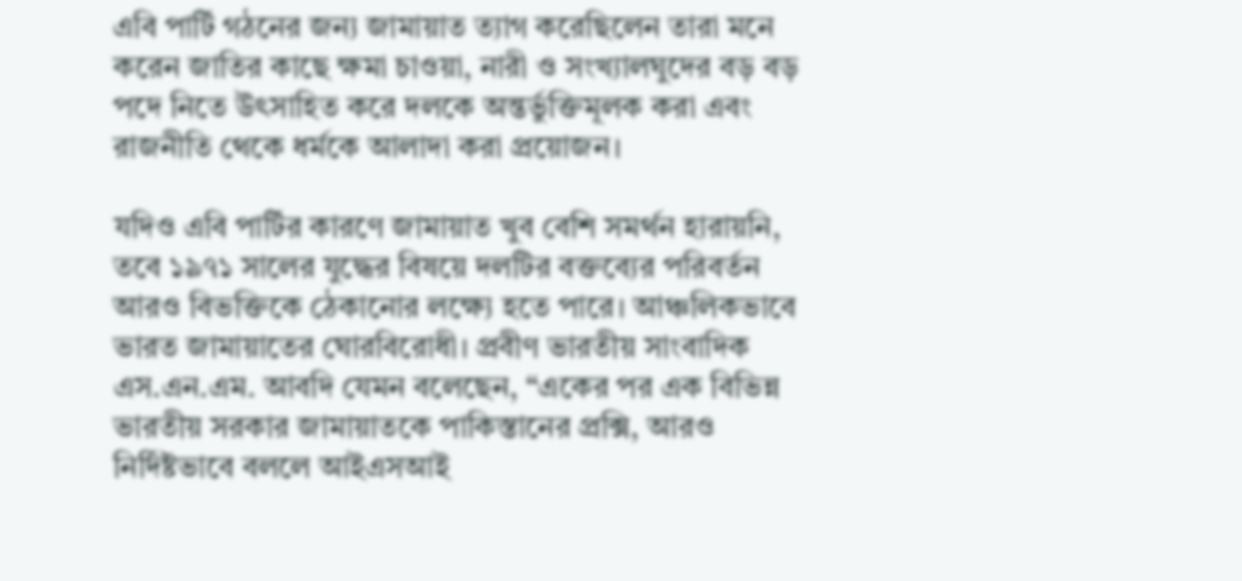এবি পার্টি গঠনের জন্য জামায়াত ত্যাগ করেছিলেন তারা মনে করেন জাতির কাছে ক্ষমা চাওয়া, নারী ও সংখ্যালঘুদের বড় বড় পদে নিতে উৎসাহিত করে দলকে অন্তর্ভুক্তিমূলক করা এবং রাজনীতি থেকে ধর্মকে আলাদা করা প্রয়োজন।

যদিও এবি পার্টির কারণে জামায়াত খুব বেশি সমর্থন হারায়নি, তবে ১৯৭১ সালের যুদ্ধের বিষয়ে দলটির বক্তব্যের পরিবর্তন আরও বিভক্তিকে ঠেকানোর লক্ষ্যে হতে পারে। আঞ্চলিকভাবে ভারত জামায়াতের ঘোরবিরোধী। প্রবীণ ভারতীয় সাংবাদিক এস.এন.এম. আবদি যেমন বলেছেন, “একের পর এক বিভিন্ন ভারতীয় সরকার জামায়াতকে পাকিস্তানের প্রক্সি, আরও নির্দিষ্টভাবে বললে আইএসআই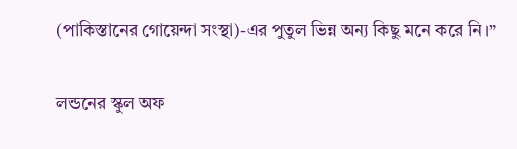(পাকিস্তানের গোয়েন্দা সংস্থা)-এর পুতুল ভিন্ন অন্য কিছু মনে করে নি।”

লন্ডনের স্কুল অফ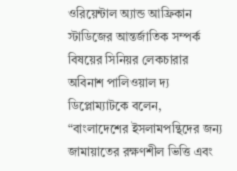ওরিয়েন্টাল অ্যান্ড আফ্রিকান স্টাডিজের আন্তর্জাতিক সম্পর্ক বিষয়ের সিনিয়র লেকচারার অবিনাশ পালিওয়াল দ্য ডিপ্লোম্যাটকে বলেন, “বাংলাদেশের ইসলামপন্থিদের জন্য জামায়াতের রক্ষণশীল ভিত্তি এবং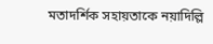মতাদর্শিক সহায়তাকে নয়াদিল্লি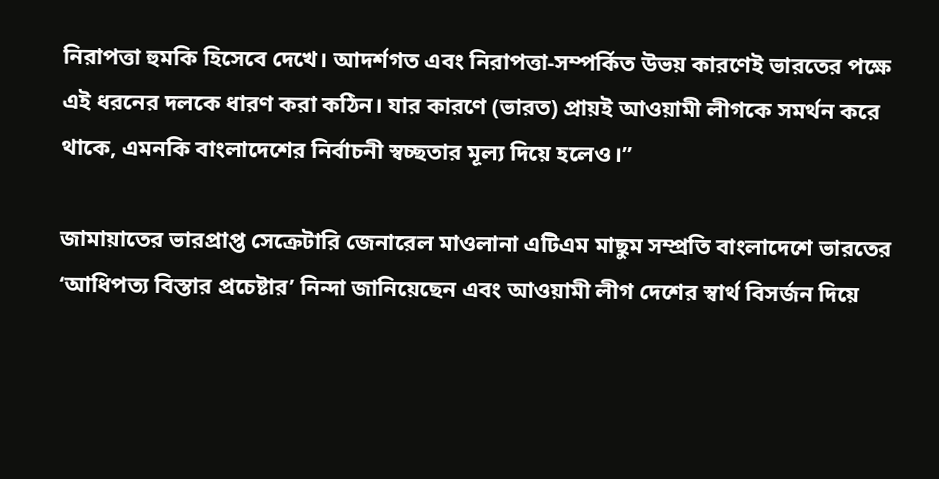নিরাপত্তা হুমকি হিসেবে দেখে। আদর্শগত এবং নিরাপত্তা-সম্পর্কিত উভয় কারণেই ভারতের পক্ষে এই ধরনের দলকে ধারণ করা কঠিন। যার কারণে (ভারত) প্রায়ই আওয়ামী লীগকে সমর্থন করে থাকে, এমনকি বাংলাদেশের নির্বাচনী স্বচ্ছতার মূল্য দিয়ে হলেও।”

জামায়াতের ভারপ্রাপ্ত সেক্রেটারি জেনারেল মাওলানা এটিএম মাছুম সম্প্রতি বাংলাদেশে ভারতের ‘আধিপত্য বিস্তার প্রচেষ্টার’ নিন্দা জানিয়েছেন এবং আওয়ামী লীগ দেশের স্বার্থ বিসর্জন দিয়ে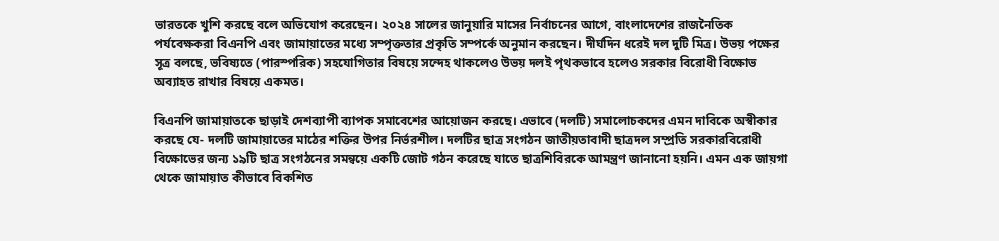ভারতকে খুশি করছে বলে অভিযোগ করেছেন। ২০২৪ সালের জানুয়ারি মাসের নির্বাচনের আগে, বাংলাদেশের রাজনৈতিক পর্যবেক্ষকরা বিএনপি এবং জামায়াতের মধ্যে সম্পৃক্ততার প্রকৃতি সম্পর্কে অনুমান করছেন। দীর্ঘদিন ধরেই দল দুটি মিত্র। উভয় পক্ষের সূত্র বলছে, ভবিষ্যতে (পারস্পরিক) সহযোগিতার বিষয়ে সন্দেহ থাকলেও উভয় দলই পৃথকভাবে হলেও সরকার বিরোধী বিক্ষোভ অব্যাহত রাখার বিষয়ে একমত।

বিএনপি জামায়াতকে ছাড়াই দেশব্যাপী ব্যাপক সমাবেশের আয়োজন করছে। এভাবে (দলটি) সমালোচকদের এমন দাবিকে অস্বীকার করছে যে- দলটি জামায়াতের মাঠের শক্তির উপর নির্ভরশীল। দলটির ছাত্র সংগঠন জাতীয়তাবাদী ছাত্রদল সম্প্রতি সরকারবিরোধী বিক্ষোভের জন্য ১৯টি ছাত্র সংগঠনের সমন্বয়ে একটি জোট গঠন করেছে যাতে ছাত্রশিবিরকে আমন্ত্রণ জানানো হয়নি। এমন এক জায়গা থেকে জামায়াত কীভাবে বিকশিত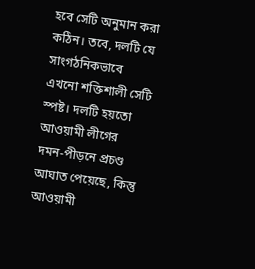হবে সেটি অনুমান করা কঠিন। তবে, দলটি যে সাংগঠনিকভাবে এখনো শক্তিশালী সেটি স্পষ্ট। দলটি হয়তো আওয়ামী লীগের দমন-পীড়নে প্রচণ্ড আঘাত পেয়েছে, কিন্তু আওয়ামী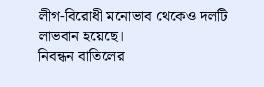লীগ-বিরোধী মনোভাব থেকেও দলটি লাভবান হয়েছে।
নিবন্ধন বাতিলের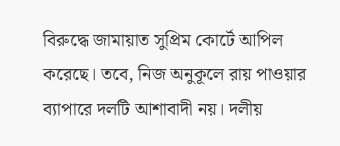বিরুদ্ধে জামায়াত সুপ্রিম কোর্টে আপিল করেছে। তবে, নিজ অনুকূলে রায় পাওয়ার ব্যাপারে দলটি আশাবাদী নয়। দলীয়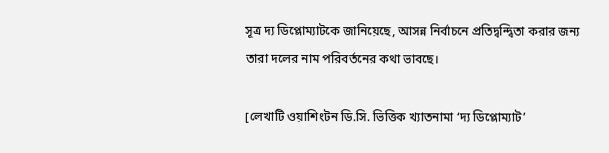সূত্র দ্য ডিপ্লোম্যাটকে জানিয়েছে, আসন্ন নির্বাচনে প্রতিদ্বন্দ্বিতা করার জন্য তারা দলের নাম পরিবর্তনের কথা ভাবছে।

[লেখাটি ওয়াশিংটন ডি.সি. ভিত্তিক খ্যাতনামা ‘দ্য ডিপ্লোম্যাট’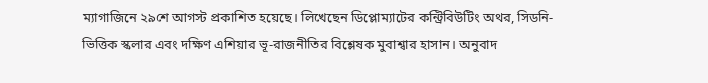ম্যাগাজিনে ২৯শে আগস্ট প্রকাশিত হয়েছে। লিখেছেন ডিপ্লোম্যাটের কন্ট্রিবিউটিং অথর, সিডনি-ভিত্তিক স্কলার এবং দক্ষিণ এশিয়ার ভূ-রাজনীতির বিশ্লেষক মুবাশ্বার হাসান। অনুবাদ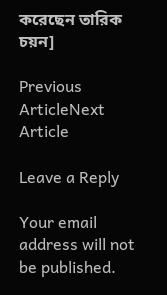করেছেন তারিক চয়ন]

Previous ArticleNext Article

Leave a Reply

Your email address will not be published.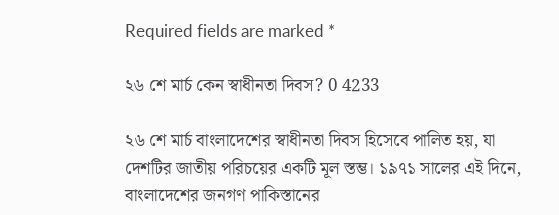Required fields are marked *

২৬ শে মার্চ কেন স্বাধীনতা দিবস? 0 4233

২৬ শে মার্চ বাংলাদেশের স্বাধীনতা দিবস হিসেবে পালিত হয়, যা দেশটির জাতীয় পরিচয়ের একটি মূল স্তম্ভ। ১৯৭১ সালের এই দিনে, বাংলাদেশের জনগণ পাকিস্তানের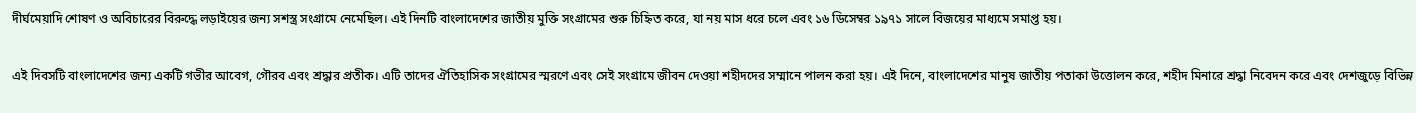দীর্ঘমেয়াদি শোষণ ও অবিচারের বিরুদ্ধে লড়াইয়ের জন্য সশস্ত্র সংগ্রামে নেমেছিল। এই দিনটি বাংলাদেশের জাতীয় মুক্তি সংগ্রামের শুরু চিহ্নিত করে, যা নয় মাস ধরে চলে এবং ১৬ ডিসেম্বর ১৯৭১ সালে বিজয়ের মাধ্যমে সমাপ্ত হয়।

এই দিবসটি বাংলাদেশের জন্য একটি গভীর আবেগ, গৌরব এবং শ্রদ্ধার প্রতীক। এটি তাদের ঐতিহাসিক সংগ্রামের স্মরণে এবং সেই সংগ্রামে জীবন দেওয়া শহীদদের সম্মানে পালন করা হয়। এই দিনে, বাংলাদেশের মানুষ জাতীয় পতাকা উত্তোলন করে, শহীদ মিনারে শ্রদ্ধা নিবেদন করে এবং দেশজুড়ে বিভিন্ন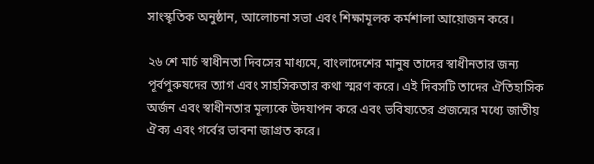সাংস্কৃতিক অনুষ্ঠান, আলোচনা সভা এবং শিক্ষামূলক কর্মশালা আয়োজন করে।

২৬ শে মার্চ স্বাধীনতা দিবসের মাধ্যমে, বাংলাদেশের মানুষ তাদের স্বাধীনতার জন্য পূর্বপুরুষদের ত্যাগ এবং সাহসিকতার কথা স্মরণ করে। এই দিবসটি তাদের ঐতিহাসিক অর্জন এবং স্বাধীনতার মূল্যকে উদযাপন করে এবং ভবিষ্যতের প্রজন্মের মধ্যে জাতীয় ঐক্য এবং গর্বের ভাবনা জাগ্রত করে।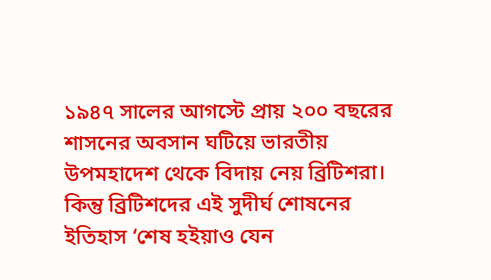১৯৪৭ সালের আগস্টে প্রায় ২০০ বছরের শাসনের অবসান ঘটিয়ে ভারতীয় উপমহাদেশ থেকে বিদায় নেয় ব্রিটিশরা। কিন্তু ব্রিটিশদের এই সুদীর্ঘ শোষনের ইতিহাস ‘শেষ হইয়াও যেন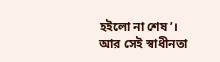হইলো না শেষ’। আর সেই স্বাধীনতা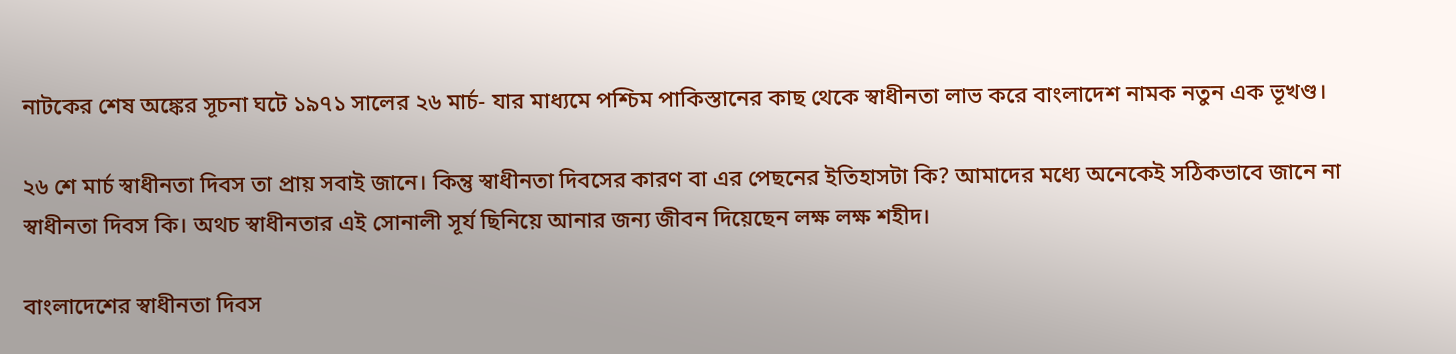নাটকের শেষ অঙ্কের সূচনা ঘটে ১৯৭১ সালের ২৬ মার্চ- যার মাধ্যমে পশ্চিম পাকিস্তানের কাছ থেকে স্বাধীনতা লাভ করে বাংলাদেশ নামক নতুন এক ভূখণ্ড।

২৬ শে মার্চ স্বাধীনতা দিবস তা প্রায় সবাই জানে। কিন্তু স্বাধীনতা দিবসের কারণ বা এর পেছনের ইতিহাসটা কি? আমাদের মধ্যে অনেকেই সঠিকভাবে জানে না স্বাধীনতা দিবস কি। অথচ স্বাধীনতার এই সোনালী সূর্য ছিনিয়ে আনার জন্য জীবন দিয়েছেন লক্ষ লক্ষ শহীদ।

বাংলাদেশের স্বাধীনতা দিবস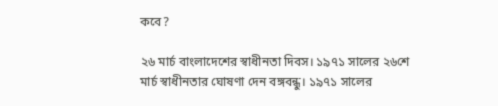কবে?

২৬ মার্চ বাংলাদেশের স্বাধীনতা দিবস। ১৯৭১ সালের ২৬শে মার্চ স্বাধীনতার ঘোষণা দেন বঙ্গবন্ধু। ১৯৭১ সালের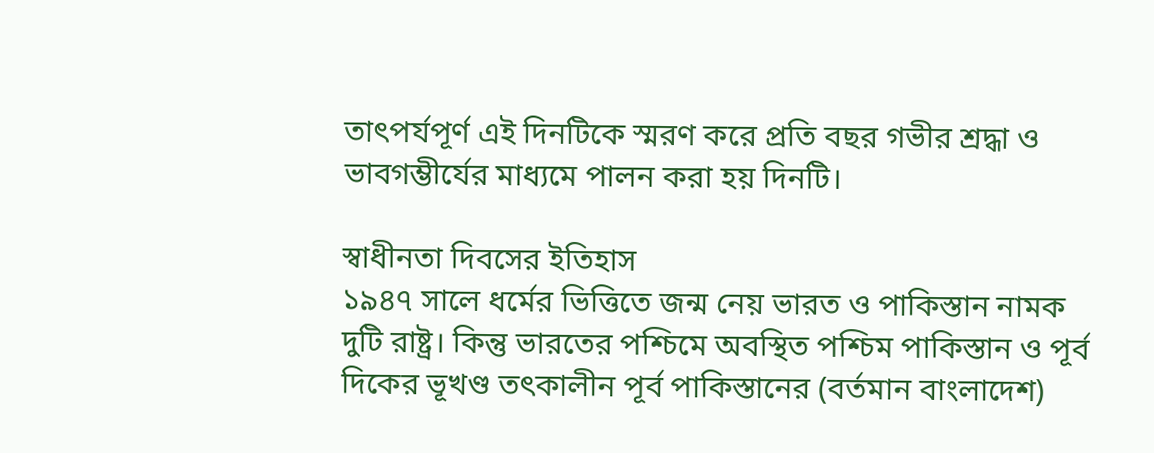তাৎপর্যপূর্ণ এই দিনটিকে স্মরণ করে প্রতি বছর গভীর শ্রদ্ধা ও ভাবগম্ভীর্যের মাধ্যমে পালন করা হয় দিনটি।

স্বাধীনতা দিবসের ইতিহাস
১৯৪৭ সালে ধর্মের ভিত্তিতে জন্ম নেয় ভারত ও পাকিস্তান নামক দুটি রাষ্ট্র। কিন্তু ভারতের পশ্চিমে অবস্থিত পশ্চিম পাকিস্তান ও পূর্ব দিকের ভূখণ্ড তৎকালীন পূর্ব পাকিস্তানের (বর্তমান বাংলাদেশ)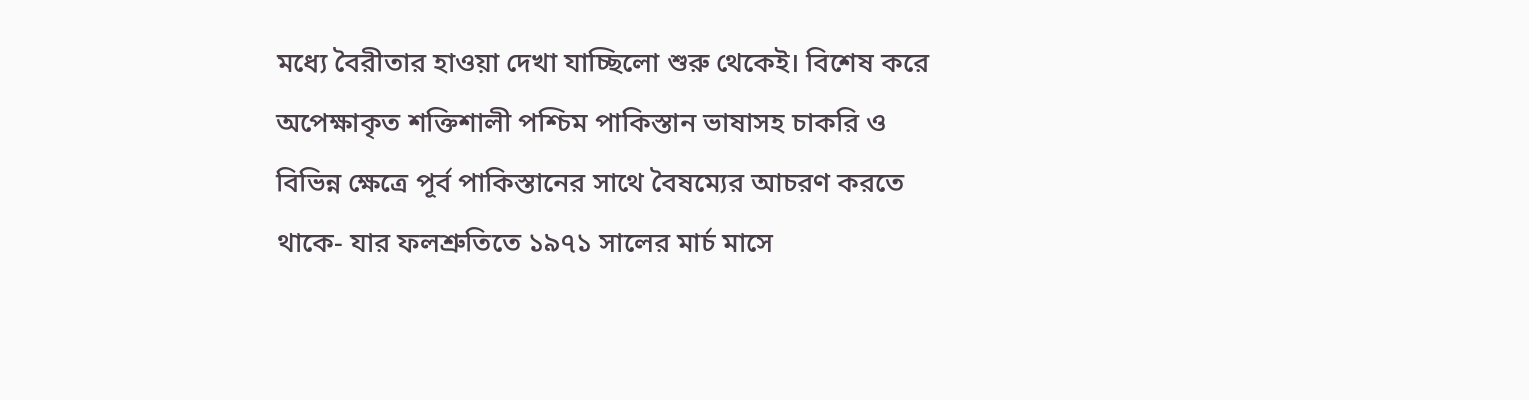মধ্যে বৈরীতার হাওয়া দেখা যাচ্ছিলো শুরু থেকেই। বিশেষ করে অপেক্ষাকৃত শক্তিশালী পশ্চিম পাকিস্তান ভাষাসহ চাকরি ও বিভিন্ন ক্ষেত্রে পূর্ব পাকিস্তানের সাথে বৈষম্যের আচরণ করতে থাকে- যার ফলশ্রুতিতে ১৯৭১ সালের মার্চ মাসে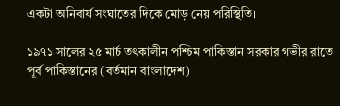একটা অনিবার্য সংঘাতের দিকে মোড় নেয় পরিস্থিতি।

১৯৭১ সালের ২৫ মার্চ তৎকালীন পশ্চিম পাকিস্তান সরকার গভীর রাতে পূর্ব পাকিস্তানের (বর্তমান বাংলাদেশ)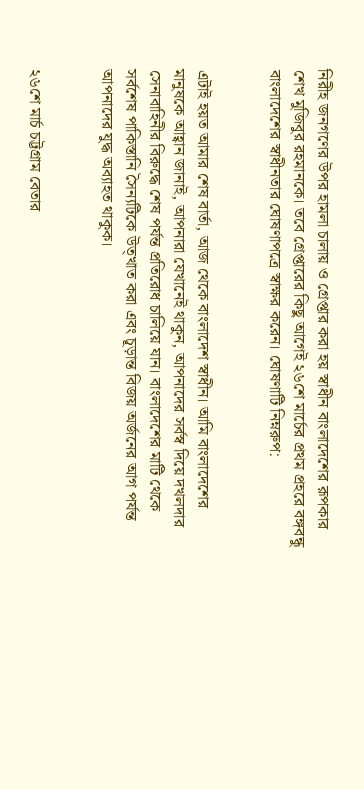নিরীহ জনগণের উপর হামলা চালায় ও গ্রেপ্তার করা হয় স্বাধীন বাংলাদেশের রূপকার শেখ মুজিবুর রহমানকে। তবে গ্রেপ্তারের কিছু আগেই ২৬শে মার্চের প্রথম প্রহরে বঙ্গবন্ধু বাংলাদেশের স্বাধীনতার ঘোষণাপত্রে স্বাক্ষর করেন। ঘোষণাটি নিম্নরুপ:


এটাই হয়ত আমার শেষ বার্তা, আজ থেকে বাংলাদেশ স্বাধীন। আমি বাংলাদেশের মানুষকে আহ্বান জানাই, আপনারা যেখানেই থাকুন, আপনাদের সর্বস্ব দিয়ে দখলদার সেনাবাহিনীর বিরুদ্ধে শেষ পর্যন্ত প্রতিরোধ চালিয়ে যান। বাংলাদেশের মাটি থেকে সর্বশেষ পাকিস্তানি সৈন্যটিকে উত্খাত করা এবং চূড়ান্ত বিজয় অর্জনের আগ পর্যন্ত আপনাদের যুদ্ধ অব্যাহত থাকুক।


২৬শে মার্চ চট্টগ্রাম বেতার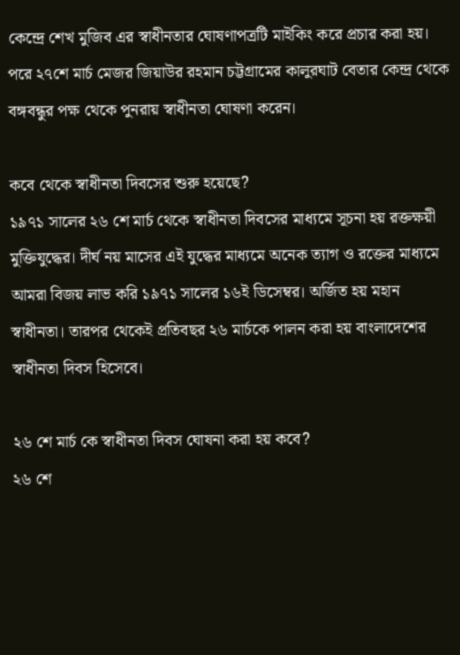কেন্দ্রে শেখ মুজিব এর স্বাধীনতার ঘোষণাপত্রটি মাইকিং করে প্রচার করা হয়। পরে ২৭শে মার্চ মেজর জিয়াউর রহমান চট্টগ্রামের কালুরঘাট বেতার কেন্দ্র থেকে বঙ্গবন্ধুর পক্ষ থেকে পুনরায় স্বাধীনতা ঘোষণা করেন।

কবে থেকে স্বাধীনতা দিবসের শুরু হয়েছে?
১৯৭১ সালের ২৬ শে মার্চ থেকে স্বাধীনতা দিবসের মাধ্যমে সূচনা হয় রক্তক্ষয়ী মুক্তিযুদ্ধের। দীর্ঘ নয় মাসের এই যুদ্ধের মাধ্যমে অনেক ত্যাগ ও রক্তের মাধ্যমে আমরা বিজয় লাভ করি ১৯৭১ সালের ১৬ই ডিসেম্বর। অর্জিত হয় মহান স্বাধীনতা। তারপর থেকেই প্রতিবছর ২৬ মার্চকে পালন করা হয় বাংলাদেশের স্বাধীনতা দিবস হিসেবে।

২৬ শে মার্চ কে স্বাধীনতা দিবস ঘোষনা করা হয় কবে?
২৬ শে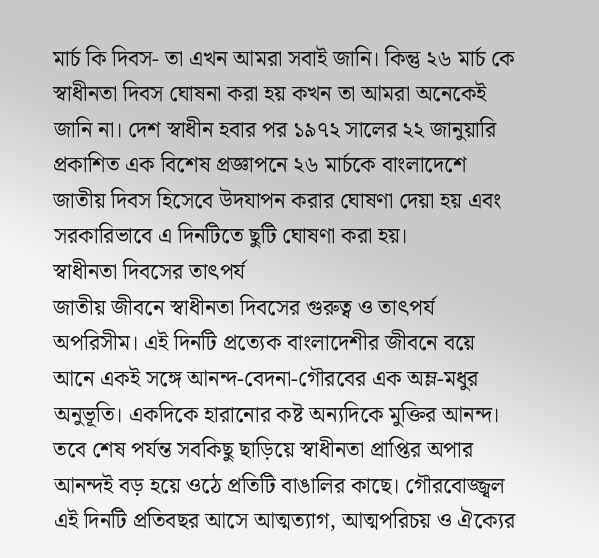মার্চ কি দিবস- তা এখন আমরা সবাই জানি। কিন্তু ২৬ মার্চ কে স্বাধীনতা দিবস ঘোষনা করা হয় কখন তা আমরা অনেকেই জানি না। দেশ স্বাধীন হবার পর ১৯৭২ সালের ২২ জানুয়ারি প্রকাশিত এক বিশেষ প্রজ্ঞাপনে ২৬ মার্চকে বাংলাদেশে জাতীয় দিবস হিসেবে উদযাপন করার ঘোষণা দেয়া হয় এবং সরকারিভাবে এ দিনটিতে ছুটি ঘোষণা করা হয়।
স্বাধীনতা দিবসের তাৎপর্য
জাতীয় জীবনে স্বাধীনতা দিবসের গুরুত্ব ও তাৎপর্য অপরিসীম। এই দিনটি প্রত্যেক বাংলাদেশীর জীবনে বয়ে আনে একই সঙ্গে আনন্দ-বেদনা-গৌরবের এক অম্ল-মধুর অনুভূতি। একদিকে হারানোর কষ্ট অন্যদিকে মুক্তির আনন্দ। তবে শেষ পর্যন্ত সবকিছু ছাড়িয়ে স্বাধীনতা প্রাপ্তির অপার আনন্দই বড় হয়ে ওঠে প্রতিটি বাঙালির কাছে। গৌরবোজ্জ্বল এই দিনটি প্রতিবছর আসে আত্মত্যাগ, আত্মপরিচয় ও ঐক্যের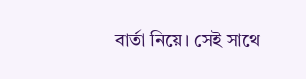বার্তা নিয়ে। সেই সাথে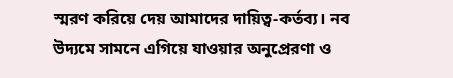স্মরণ করিয়ে দেয় আমাদের দায়িত্ব-কর্তব্য। নব উদ্যমে সামনে এগিয়ে যাওয়ার অনুপ্রেরণা ও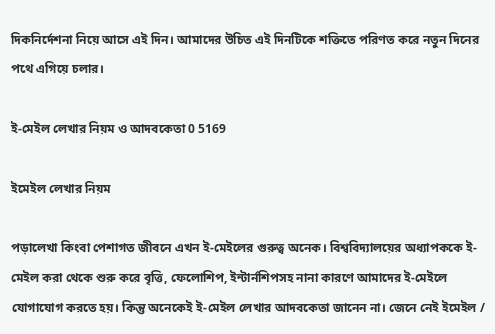দিকনির্দেশনা নিয়ে আসে এই দিন। আমাদের উচিত এই দিনটিকে শক্তিতে পরিণত করে নতুন দিনের পথে এগিয়ে চলার।

ই-মেইল লেখার নিয়ম ও আদবকেতা 0 5169

ইমেইল লেখার নিয়ম

পড়ালেখা কিংবা পেশাগত জীবনে এখন ই-মেইলের গুরুত্ব অনেক। বিশ্ববিদ্যালয়ের অধ্যাপককে ই-মেইল করা থেকে শুরু করে বৃত্তি, ফেলোশিপ, ইন্টার্নশিপসহ নানা কারণে আমাদের ই-মেইলে যোগাযোগ করতে হয়। কিন্তু অনেকেই ই-মেইল লেখার আদবকেতা জানেন না। জেনে নেই ইমেইল /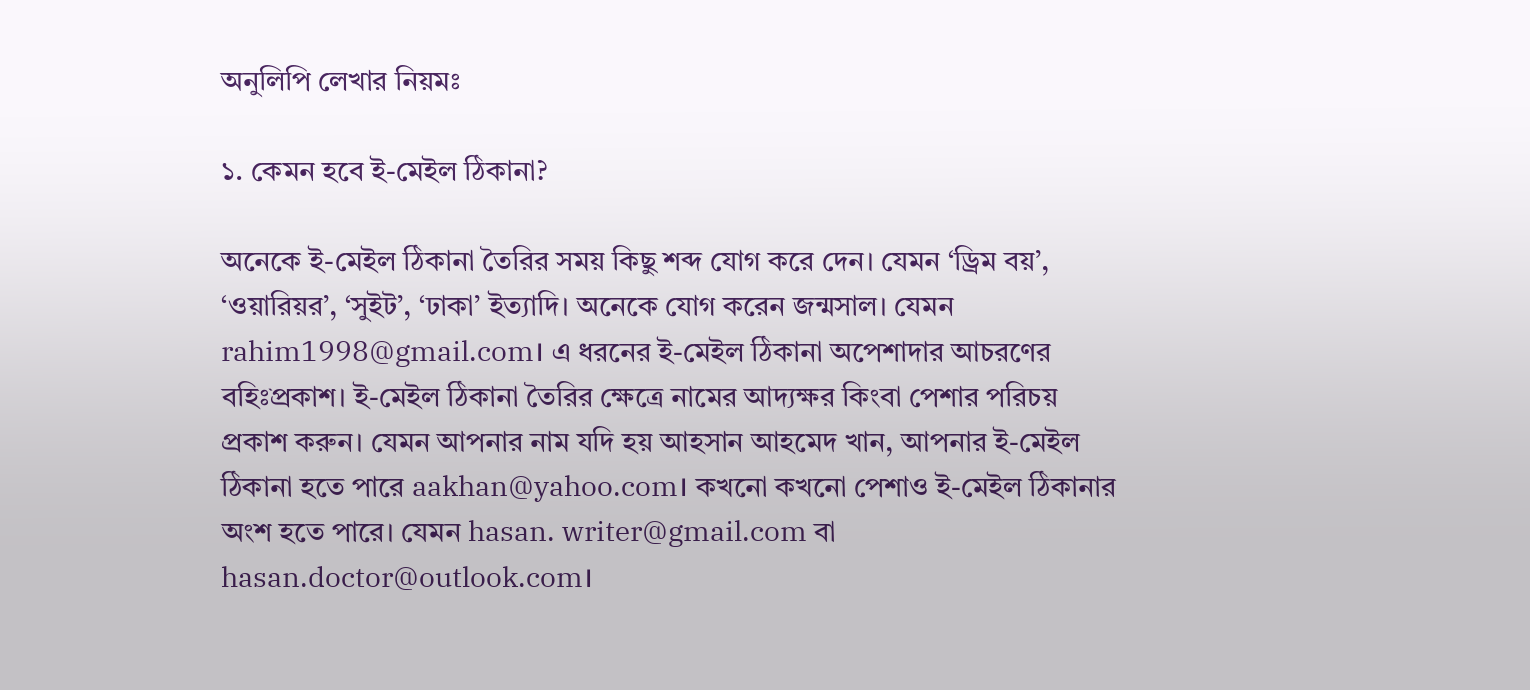অনুলিপি লেখার নিয়মঃ

১. কেমন হবে ই-মেইল ঠিকানা?

অনেকে ই-মেইল ঠিকানা তৈরির সময় কিছু শব্দ যোগ করে দেন। যেমন ‘ড্রিম বয়’, ‘ওয়ারিয়র’, ‘সুইট’, ‘ঢাকা’ ইত্যাদি। অনেকে যোগ করেন জন্মসাল। যেমন rahim1998@gmail.com। এ ধরনের ই-মেইল ঠিকানা অপেশাদার আচরণের বহিঃপ্রকাশ। ই-মেইল ঠিকানা তৈরির ক্ষেত্রে নামের আদ্যক্ষর কিংবা পেশার পরিচয় প্রকাশ করুন। যেমন আপনার নাম যদি হয় আহসান আহমেদ খান, আপনার ই-মেইল ঠিকানা হতে পারে aakhan@yahoo.com। কখনো কখনো পেশাও ই-মেইল ঠিকানার অংশ হতে পারে। যেমন hasan. writer@gmail.com বা hasan.doctor@outlook.com।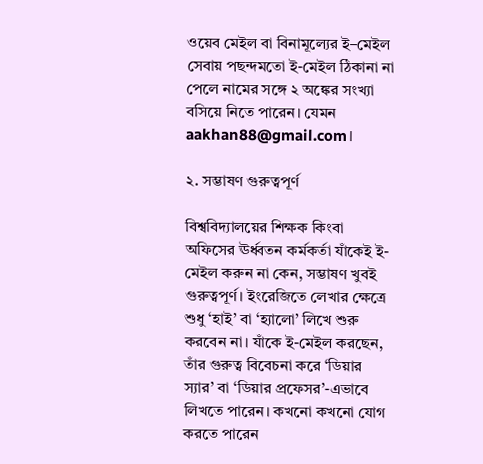ওয়েব মেইল বা বিনামূল্যের ই–মেইল সেবায় পছন্দমতো ই-মেইল ঠিকানা না পেলে নামের সঙ্গে ২ অঙ্কের সংখ্যা বসিয়ে নিতে পারেন। যেমন aakhan88@gmail.com।

২. সম্ভাষণ গুরুত্বপূর্ণ

বিশ্ববিদ্যালয়ের শিক্ষক কিংবা অফিসের ঊর্ধ্বতন কর্মকর্তা যাঁকেই ই-মেইল করুন না কেন, সম্ভাষণ খুবই গুরুত্বপূর্ণ। ইংরেজিতে লেখার ক্ষেত্রে শুধু ‘হাই’ বা ‘হ্যালো’ লিখে শুরু করবেন না। যাঁকে ই-মেইল করছেন, তাঁর গুরুত্ব বিবেচনা করে ‘ডিয়ার স্যার’ বা ‘ডিয়ার প্রফেসর’-এভাবে লিখতে পারেন। কখনো কখনো যোগ করতে পারেন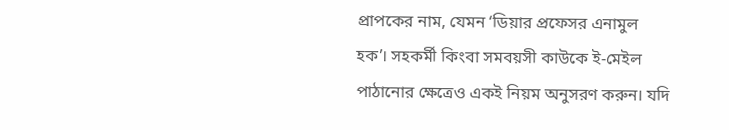প্রাপকের নাম, যেমন ‘ডিয়ার প্রফেসর এনামুল হক’। সহকর্মী কিংবা সমবয়সী কাউকে ই-মেইল পাঠানোর ক্ষেত্রেও একই নিয়ম অনুসরণ করুন। যদি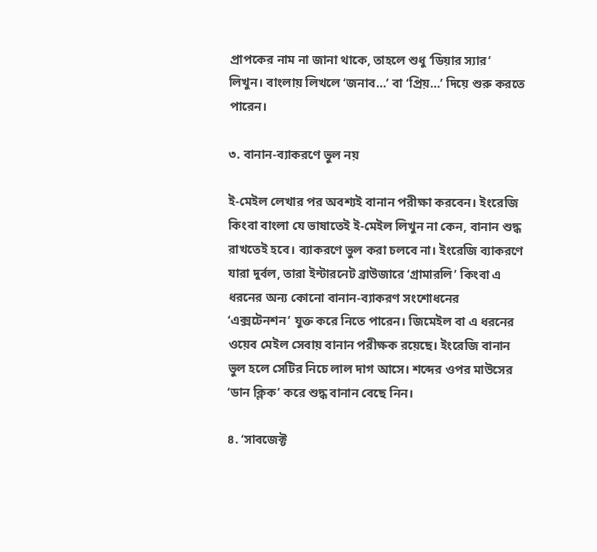প্রাপকের নাম না জানা থাকে, তাহলে শুধু ‘ডিয়ার স্যার’ লিখুন। বাংলায় লিখলে ‘জনাব…’ বা ‘প্রিয়…’ দিয়ে শুরু করতে পারেন।

৩. বানান-ব্যাকরণে ভুল নয়

ই-মেইল লেখার পর অবশ্যই বানান পরীক্ষা করবেন। ইংরেজি কিংবা বাংলা যে ভাষাতেই ই-মেইল লিখুন না কেন, বানান শুদ্ধ রাখতেই হবে। ব্যাকরণে ভুল করা চলবে না। ইংরেজি ব্যাকরণে যারা দুর্বল, তারা ইন্টারনেট ব্রাউজারে ‘গ্রামারলি’ কিংবা এ ধরনের অন্য কোনো বানান-ব্যাকরণ সংশোধনের ‘এক্সটেনশন’ যুক্ত করে নিতে পারেন। জিমেইল বা এ ধরনের ওয়েব মেইল সেবায় বানান পরীক্ষক রয়েছে। ইংরেজি বানান ভুল হলে সেটির নিচে লাল দাগ আসে। শব্দের ওপর মাউসের ‘ডান ক্লিক’ করে শুদ্ধ বানান বেছে নিন।

৪. ‘সাবজেক্ট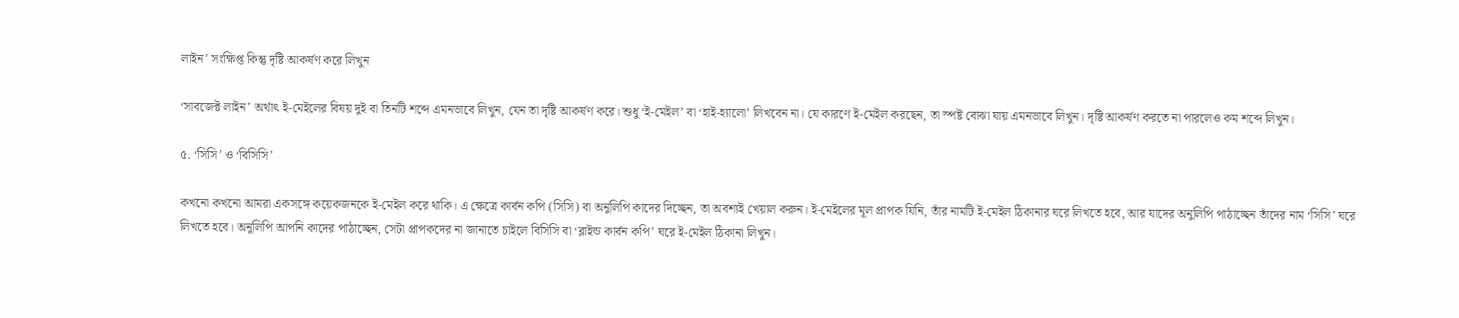লাইন’ সংক্ষিপ্ত কিন্তু দৃষ্টি আকর্ষণ করে লিখুন

‘সাবজেক্ট লাইন’ অর্থাৎ ই-মেইলের বিষয় দুই বা তিনটি শব্দে এমনভাবে লিখুন, যেন তা দৃষ্টি আকর্ষণ করে। শুধু ‘ই-মেইল’ বা ‘হাই-হ্যালো’ লিখবেন না। যে কারণে ই-মেইল করছেন, তা স্পষ্ট বোঝা যায় এমনভাবে লিখুন। দৃষ্টি আকর্ষণ করতে না পারলেও কম শব্দে লিখুন।

৫. ‘সিসি’ ও ‘বিসিসি’

কখনো কখনো আমরা একসঙ্গে কয়েকজনকে ই-মেইল করে থাকি। এ ক্ষেত্রে কার্বন কপি (সিসি) বা অনুলিপি কাদের দিচ্ছেন, তা অবশ্যই খেয়াল করুন। ই-মেইলের মূল প্রাপক যিনি, তাঁর নামটি ই-মেইল ঠিকানার ঘরে লিখতে হবে, আর যাদের অনুলিপি পাঠাচ্ছেন তাঁদের নাম ‘সিসি’ ঘরে লিখতে হবে। অনুলিপি আপনি কাদের পাঠাচ্ছেন, সেটা প্রাপকদের না জানাতে চাইলে বিসিসি বা ‘ব্লাইন্ড কার্বন কপি’ ঘরে ই-মেইল ঠিকানা লিখুন।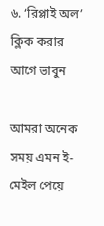৬. ‘রিপ্লাই অল’ ক্লিক করার আগে ভাবুন

আমরা অনেক সময় এমন ই-মেইল পেয়ে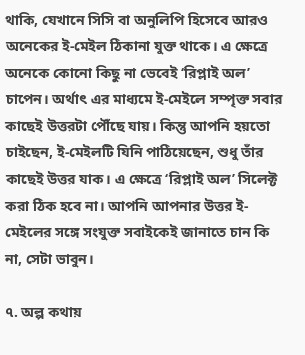থাকি, যেখানে সিসি বা অনুলিপি হিসেবে আরও অনেকের ই-মেইল ঠিকানা যুক্ত থাকে। এ ক্ষেত্রে অনেকে কোনো কিছু না ভেবেই ‘রিপ্লাই অল’ চাপেন। অর্থাৎ এর মাধ্যমে ই-মেইলে সম্পৃক্ত সবার কাছেই উত্তরটা পৌঁছে যায়। কিন্তু আপনি হয়তো চাইছেন, ই-মেইলটি যিনি পাঠিয়েছেন, শুধু তাঁর কাছেই উত্তর যাক। এ ক্ষেত্রে ‘রিপ্লাই অল’ সিলেক্ট করা ঠিক হবে না। আপনি আপনার উত্তর ই-মেইলের সঙ্গে সংযুক্ত সবাইকেই জানাতে চান কি না, সেটা ভাবুন।

৭. অল্প কথায়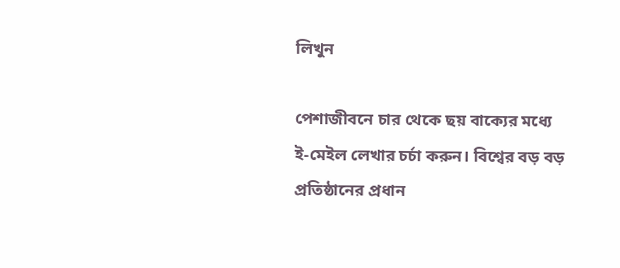লিখুন

পেশাজীবনে চার থেকে ছয় বাক্যের মধ্যে ই-মেইল লেখার চর্চা করুন। বিশ্বের বড় বড় প্রতিষ্ঠানের প্রধান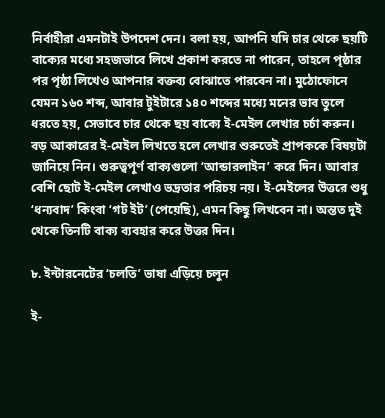নির্বাহীরা এমনটাই উপদেশ দেন। বলা হয়, আপনি যদি চার থেকে ছয়টি বাক্যের মধ্যে সহজভাবে লিখে প্রকাশ করতে না পারেন, তাহলে পৃষ্ঠার পর পৃষ্ঠা লিখেও আপনার বক্তব্য বোঝাতে পারবেন না। মুঠোফোনে যেমন ১৬০ শব্দ, আবার টুইটারে ১৪০ শব্দের মধ্যে মনের ভাব তুলে ধরতে হয়, সেভাবে চার থেকে ছয় বাক্যে ই-মেইল লেখার চর্চা করুন। বড় আকারের ই-মেইল লিখতে হলে লেখার শুরুতেই প্রাপককে বিষয়টা জানিয়ে নিন। গুরুত্বপূর্ণ বাক্যগুলো ‘আন্ডারলাইন’ করে দিন। আবার বেশি ছোট ই-মেইল লেখাও ভদ্রতার পরিচয় নয়। ই-মেইলের উত্তরে শুধু ‘ধন্যবাদ’ কিংবা ‘গট ইট’ (পেয়েছি), এমন কিছু লিখবেন না। অন্তত দুই থেকে তিনটি বাক্য ব্যবহার করে উত্তর দিন।

৮. ইন্টারনেটের ‘চলতি’ ভাষা এড়িয়ে চলুন

ই-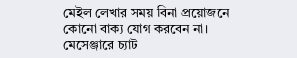মেইল লেখার সময় বিনা প্রয়োজনে কোনো বাক্য যোগ করবেন না। মেসেঞ্জারে চ্যাট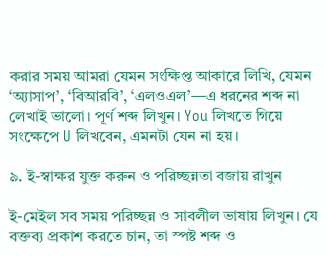করার সময় আমরা যেমন সংক্ষিপ্ত আকারে লিখি, যেমন ‘অ্যাসাপ’, ‘বিআরবি’, ‘এলওএল’—এ ধরনের শব্দ না লেখাই ভালো। পূর্ণ শব্দ লিখুন। You লিখতে গিয়ে সংক্ষেপে U লিখবেন, এমনটা যেন না হয়।

৯. ই-স্বাক্ষর যুক্ত করুন ও পরিচ্ছন্নতা বজায় রাখুন

ই-মেইল সব সময় পরিচ্ছন্ন ও সাবলীল ভাষায় লিখুন। যে বক্তব্য প্রকাশ করতে চান, তা স্পষ্ট শব্দ ও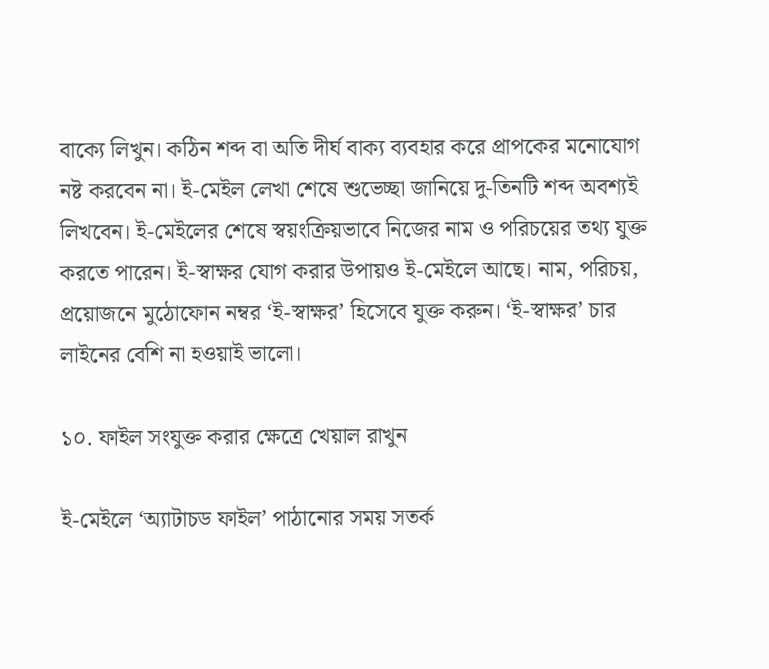বাক্যে লিখুন। কঠিন শব্দ বা অতি দীর্ঘ বাক্য ব্যবহার করে প্রাপকের মনোযোগ নষ্ট করবেন না। ই-মেইল লেখা শেষে শুভেচ্ছা জানিয়ে দু-তিনটি শব্দ অবশ্যই লিখবেন। ই-মেইলের শেষে স্বয়ংক্রিয়ভাবে নিজের নাম ও পরিচয়ের তথ্য যুক্ত করতে পারেন। ই-স্বাক্ষর যোগ করার উপায়ও ই-মেইলে আছে। নাম, পরিচয়, প্রয়োজনে মুঠোফোন নম্বর ‘ই-স্বাক্ষর’ হিসেবে যুক্ত করুন। ‘ই-স্বাক্ষর’ চার লাইনের বেশি না হওয়াই ভালো।

১০. ফাইল সংযুক্ত করার ক্ষেত্রে খেয়াল রাখুন

ই-মেইলে ‘অ্যাটাচড ফাইল’ পাঠানোর সময় সতর্ক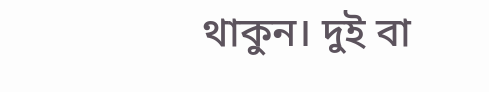থাকুন। দুই বা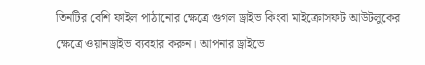তিনটির বেশি ফাইল পাঠানোর ক্ষেত্রে গুগল ড্রাইভ কিংবা মাইক্রোসফট আউটলুকের ক্ষেত্রে ওয়ানড্রাইভ ব্যবহার করুন। আপনার ড্রাইভে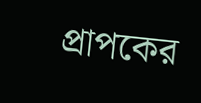প্রাপকের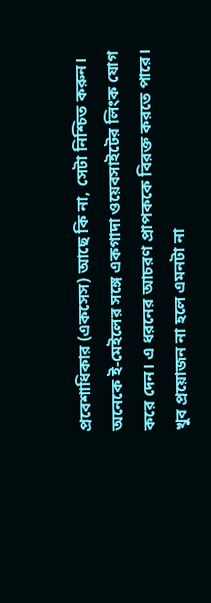প্রবেশাধিকার (একসেস) আছে কি না, সেটা নিশ্চিত করুন। অনেকে ই-মেইলের সঙ্গে একগাদা ওয়েবসাইটের লিংক যোগ করে দেন। এ ধরনের আচরণ প্রাপককে বিরক্ত করতে পারে। খুব প্রয়োজন না হলে এমনটা না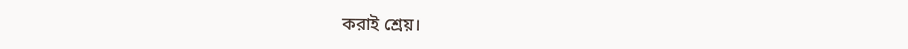করাই শ্রেয়।